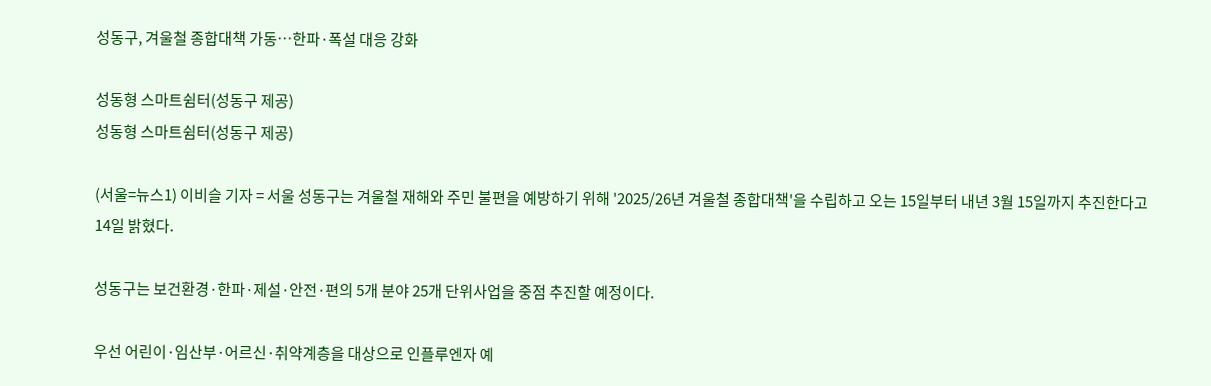성동구, 겨울철 종합대책 가동…한파·폭설 대응 강화

성동형 스마트쉼터(성동구 제공)
성동형 스마트쉼터(성동구 제공)

(서울=뉴스1) 이비슬 기자 = 서울 성동구는 겨울철 재해와 주민 불편을 예방하기 위해 '2025/26년 겨울철 종합대책'을 수립하고 오는 15일부터 내년 3월 15일까지 추진한다고 14일 밝혔다.

성동구는 보건환경·한파·제설·안전·편의 5개 분야 25개 단위사업을 중점 추진할 예정이다.

우선 어린이·임산부·어르신·취약계층을 대상으로 인플루엔자 예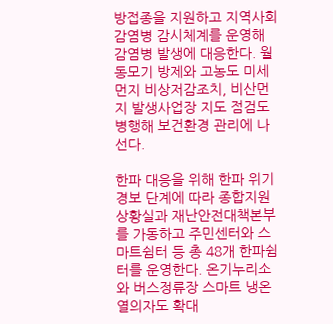방접종을 지원하고 지역사회 감염병 감시체계를 운영해 감염병 발생에 대응한다. 월동모기 방제와 고농도 미세먼지 비상저감조치, 비산먼지 발생사업장 지도 점검도 병행해 보건환경 관리에 나선다.

한파 대응을 위해 한파 위기경보 단계에 따라 종합지원상황실과 재난안전대책본부를 가동하고 주민센터와 스마트쉼터 등 총 48개 한파쉼터를 운영한다. 온기누리소와 버스정류장 스마트 냉온열의자도 확대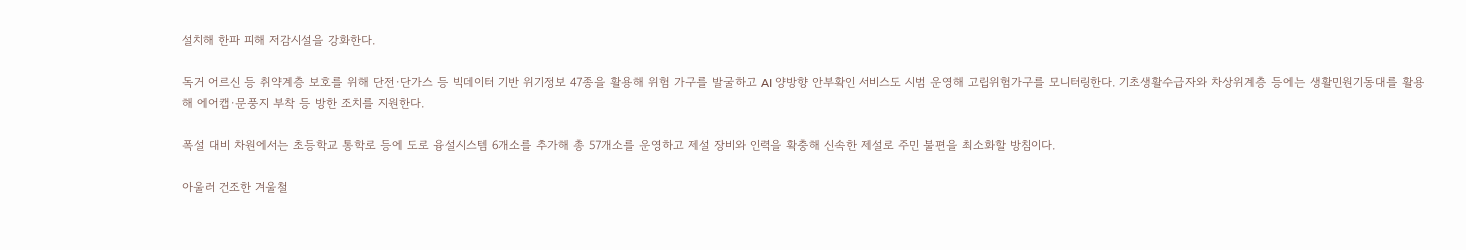설치해 한파 피해 저감시설을 강화한다.

독거 어르신 등 취약계층 보호를 위해 단전·단가스 등 빅데이터 기반 위기정보 47종을 활용해 위험 가구를 발굴하고 AI 양방향 안부확인 서비스도 시범 운영해 고립위험가구를 모니터링한다. 기초생활수급자와 차상위계층 등에는 생활민원기동대를 활용해 에어캡·문풍지 부착 등 방한 조치를 지원한다.

폭설 대비 차원에서는 초등학교 통학로 등에 도로 융설시스템 6개소를 추가해 총 57개소를 운영하고 제설 장비와 인력을 확충해 신속한 제설로 주민 불편을 최소화할 방침이다.

아울러 건조한 겨울철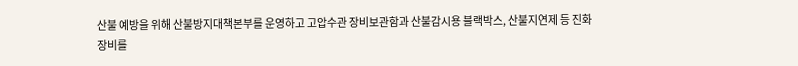산불 예방을 위해 산불방지대책본부를 운영하고 고압수관 장비보관함과 산불감시용 블랙박스, 산불지연제 등 진화장비를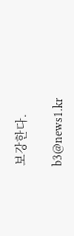보강한다.

b3@news1.kr